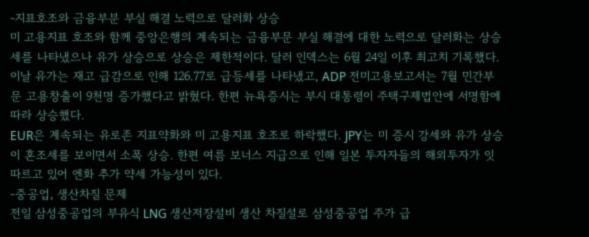-지표호조와 금융부분 부실 해결 노력으로 달러화 상승
미 고용지표 호조와 함께 중앙은행의 계속되는 금융부문 부실 해결에 대한 노력으로 달러화는 상승세를 나타냈으나 유가 상승으로 상승은 제한적이다. 달러 인덱스는 6월 24일 이후 최고치 기록했다. 이날 유가는 재고 급감으로 인해 126.77로 급등세를 나타냈고, ADP 전미고용보고서는 7월 민간부문 고용창출이 9천명 증가했다고 밝혔다. 한편 뉴욕증시는 부시 대통령이 주택구제법안에 서명함에 따라 상승했다.
EUR은 계속되는 유로존 지표약화와 미 고용지표 호조로 하락했다. JPY는 미 증시 강세와 유가 상승이 혼조세를 보이면서 소폭 상승. 한편 여름 보너스 지급으로 인해 일본 투자자들의 해외투자가 잇따르고 있어 엔화 추가 약세 가능성이 있다.
-중공업, 생산차질 문제
전일 삼성중공업의 부유식 LNG 생산저장설비 생산 차질설로 삼성중공업 주가 급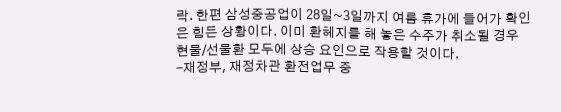락. 한편 삼성중공업이 28일~3일까지 여름 휴가에 들어가 확인은 힘든 상황이다. 이미 환헤지를 해 놓은 수주가 취소될 경우 현물/선물환 모두에 상승 요인으로 작용할 것이다.
-재정부, 재정차관 환전업무 중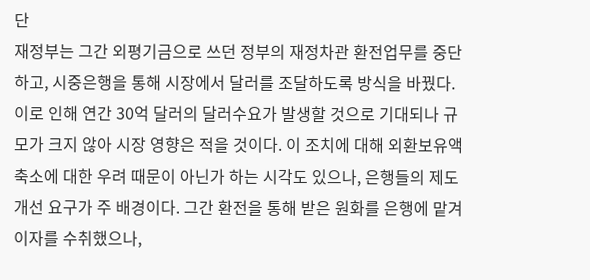단
재정부는 그간 외평기금으로 쓰던 정부의 재정차관 환전업무를 중단하고, 시중은행을 통해 시장에서 달러를 조달하도록 방식을 바꿨다. 이로 인해 연간 30억 달러의 달러수요가 발생할 것으로 기대되나 규모가 크지 않아 시장 영향은 적을 것이다. 이 조치에 대해 외환보유액 축소에 대한 우려 때문이 아닌가 하는 시각도 있으나, 은행들의 제도개선 요구가 주 배경이다. 그간 환전을 통해 받은 원화를 은행에 맡겨 이자를 수취했으나,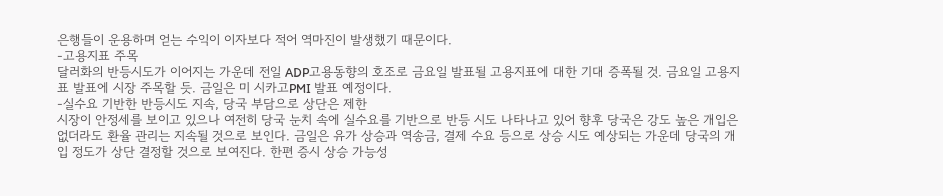은행들이 운용하며 얻는 수익이 이자보다 적어 역마진이 발생했기 때문이다.
-고용지표 주목
달러화의 반등시도가 이어지는 가운데 전일 ADP고용동향의 호조로 금요일 발표될 고용지표에 대한 기대 증폭될 것. 금요일 고용지표 발표에 시장 주목할 듯. 금일은 미 시카고PMI 발표 예정이다.
-실수요 기반한 반등시도 지속, 당국 부담으로 상단은 제한
시장이 안정세를 보이고 있으나 여전히 당국 눈치 속에 실수요를 기반으로 반등 시도 나타나고 있어 향후 당국은 강도 높은 개입은 없더라도 환율 관리는 지속될 것으로 보인다. 금일은 유가 상승과 역송금, 결제 수요 등으로 상승 시도 예상되는 가운데 당국의 개입 정도가 상단 결정할 것으로 보여진다. 한편 증시 상승 가능성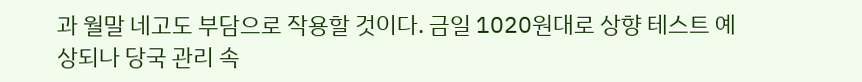과 월말 네고도 부담으로 작용할 것이다. 금일 1020원대로 상향 테스트 예상되나 당국 관리 속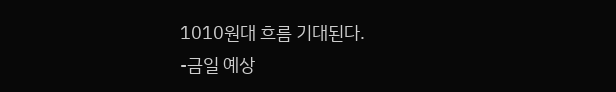1010원대 흐름 기대된다.
-금일 예상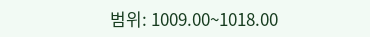범위: 1009.00~1018.00